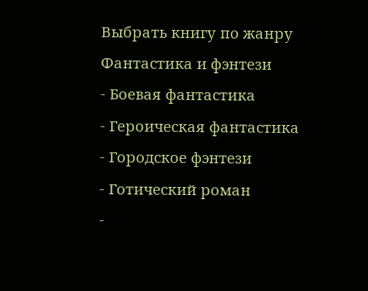Выбрать книгу по жанру
Фантастика и фэнтези
- Боевая фантастика
- Героическая фантастика
- Городское фэнтези
- Готический роман
-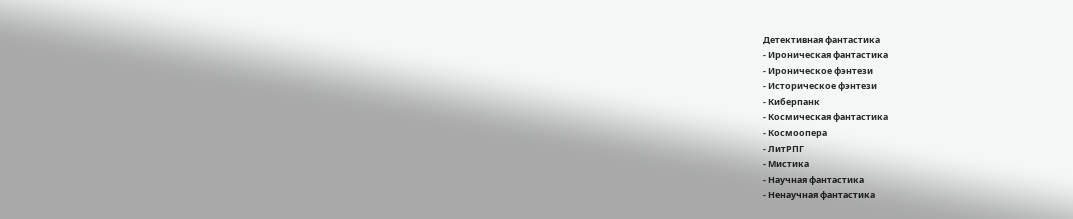Детективная фантастика
- Ироническая фантастика
- Ироническое фэнтези
- Историческое фэнтези
- Киберпанк
- Космическая фантастика
- Космоопера
- ЛитРПГ
- Мистика
- Научная фантастика
- Ненаучная фантастика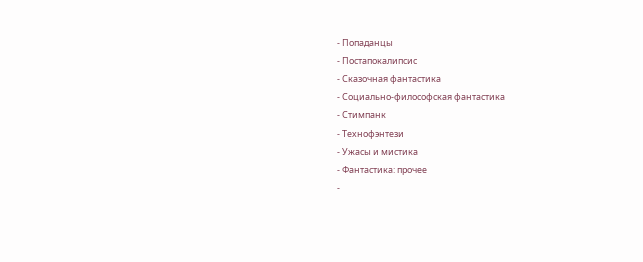- Попаданцы
- Постапокалипсис
- Сказочная фантастика
- Социально-философская фантастика
- Стимпанк
- Технофэнтези
- Ужасы и мистика
- Фантастика: прочее
-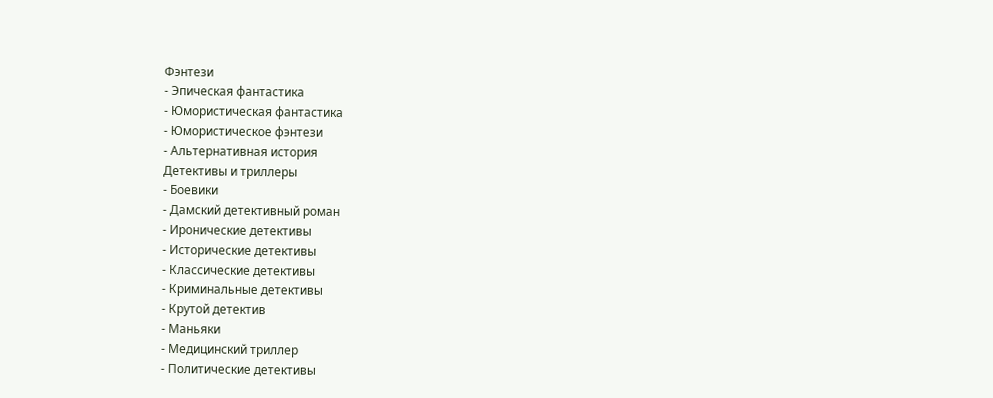Фэнтези
- Эпическая фантастика
- Юмористическая фантастика
- Юмористическое фэнтези
- Альтернативная история
Детективы и триллеры
- Боевики
- Дамский детективный роман
- Иронические детективы
- Исторические детективы
- Классические детективы
- Криминальные детективы
- Крутой детектив
- Маньяки
- Медицинский триллер
- Политические детективы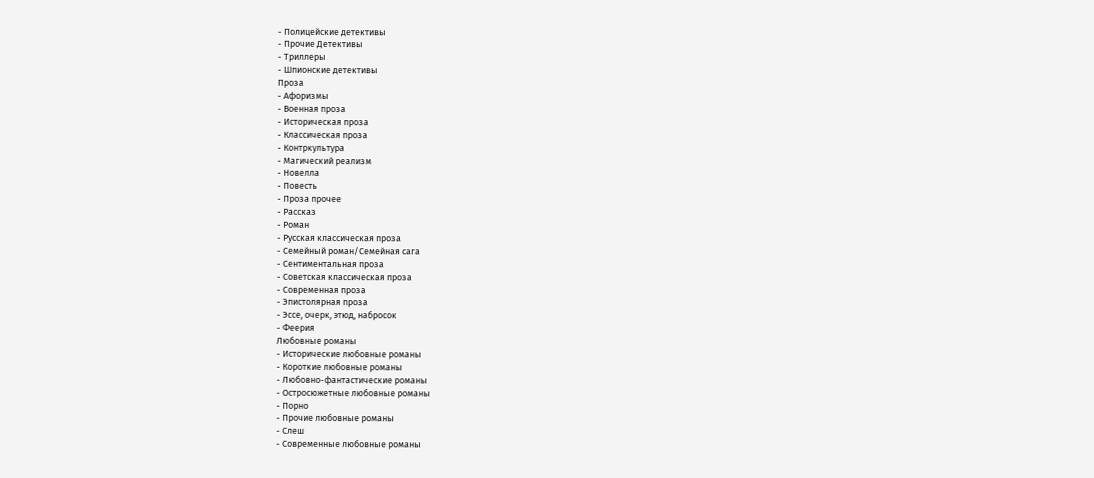- Полицейские детективы
- Прочие Детективы
- Триллеры
- Шпионские детективы
Проза
- Афоризмы
- Военная проза
- Историческая проза
- Классическая проза
- Контркультура
- Магический реализм
- Новелла
- Повесть
- Проза прочее
- Рассказ
- Роман
- Русская классическая проза
- Семейный роман/Семейная сага
- Сентиментальная проза
- Советская классическая проза
- Современная проза
- Эпистолярная проза
- Эссе, очерк, этюд, набросок
- Феерия
Любовные романы
- Исторические любовные романы
- Короткие любовные романы
- Любовно-фантастические романы
- Остросюжетные любовные романы
- Порно
- Прочие любовные романы
- Слеш
- Современные любовные романы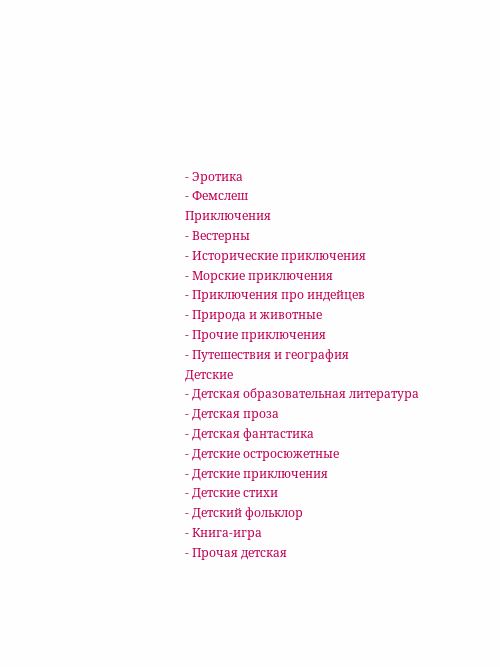- Эротика
- Фемслеш
Приключения
- Вестерны
- Исторические приключения
- Морские приключения
- Приключения про индейцев
- Природа и животные
- Прочие приключения
- Путешествия и география
Детские
- Детская образовательная литература
- Детская проза
- Детская фантастика
- Детские остросюжетные
- Детские приключения
- Детские стихи
- Детский фольклор
- Книга-игра
- Прочая детская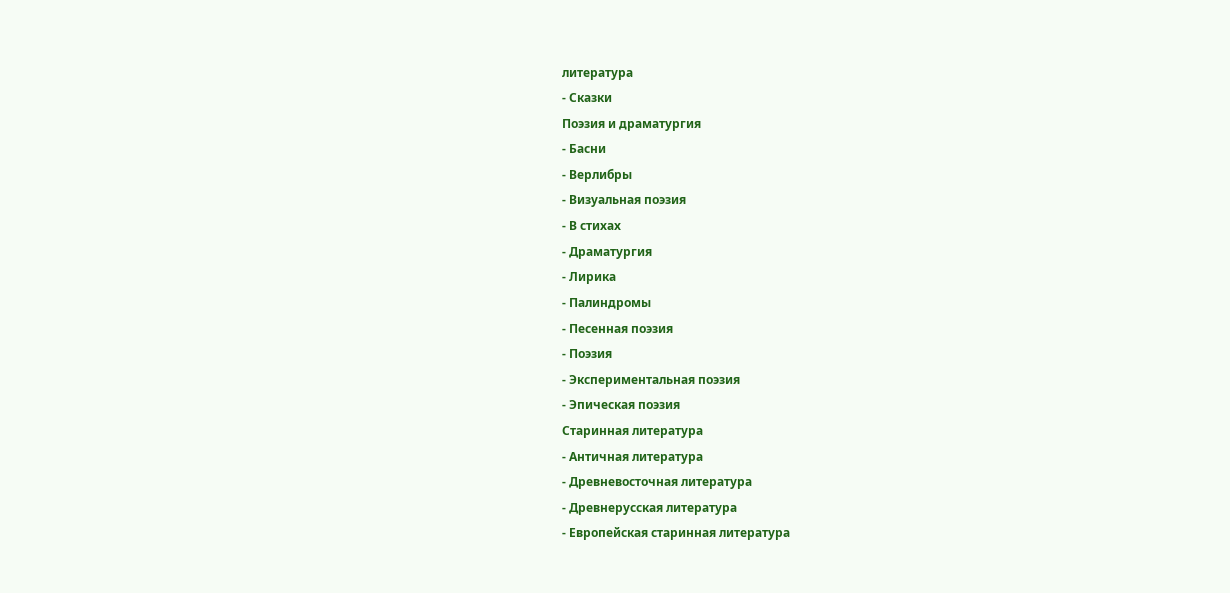литература
- Сказки
Поэзия и драматургия
- Басни
- Верлибры
- Визуальная поэзия
- В стихах
- Драматургия
- Лирика
- Палиндромы
- Песенная поэзия
- Поэзия
- Экспериментальная поэзия
- Эпическая поэзия
Старинная литература
- Античная литература
- Древневосточная литература
- Древнерусская литература
- Европейская старинная литература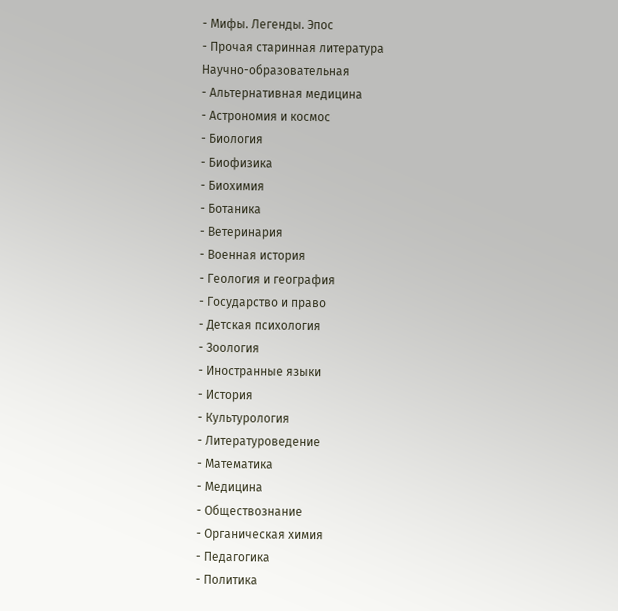- Мифы. Легенды. Эпос
- Прочая старинная литература
Научно-образовательная
- Альтернативная медицина
- Астрономия и космос
- Биология
- Биофизика
- Биохимия
- Ботаника
- Ветеринария
- Военная история
- Геология и география
- Государство и право
- Детская психология
- Зоология
- Иностранные языки
- История
- Культурология
- Литературоведение
- Математика
- Медицина
- Обществознание
- Органическая химия
- Педагогика
- Политика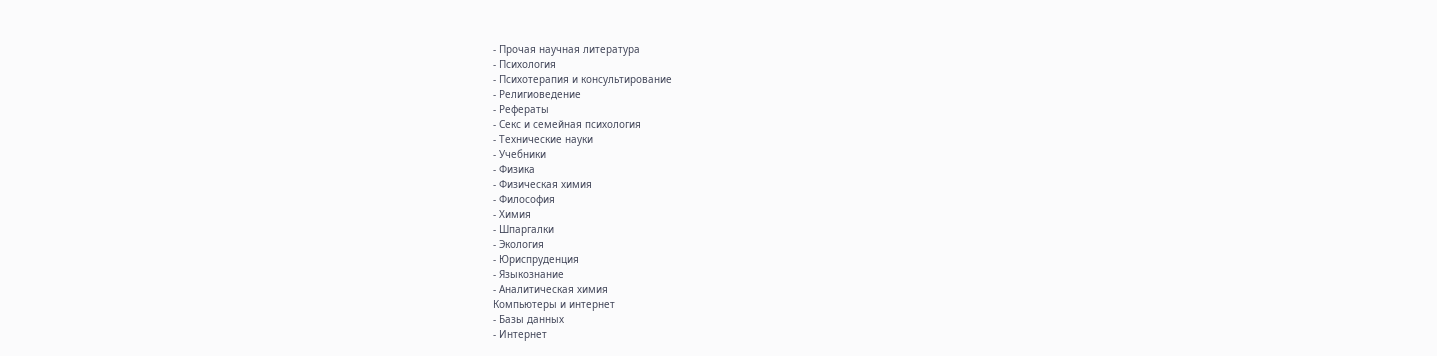- Прочая научная литература
- Психология
- Психотерапия и консультирование
- Религиоведение
- Рефераты
- Секс и семейная психология
- Технические науки
- Учебники
- Физика
- Физическая химия
- Философия
- Химия
- Шпаргалки
- Экология
- Юриспруденция
- Языкознание
- Аналитическая химия
Компьютеры и интернет
- Базы данных
- Интернет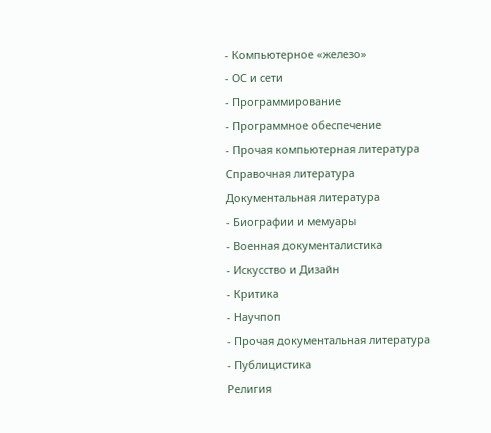- Компьютерное «железо»
- ОС и сети
- Программирование
- Программное обеспечение
- Прочая компьютерная литература
Справочная литература
Документальная литература
- Биографии и мемуары
- Военная документалистика
- Искусство и Дизайн
- Критика
- Научпоп
- Прочая документальная литература
- Публицистика
Религия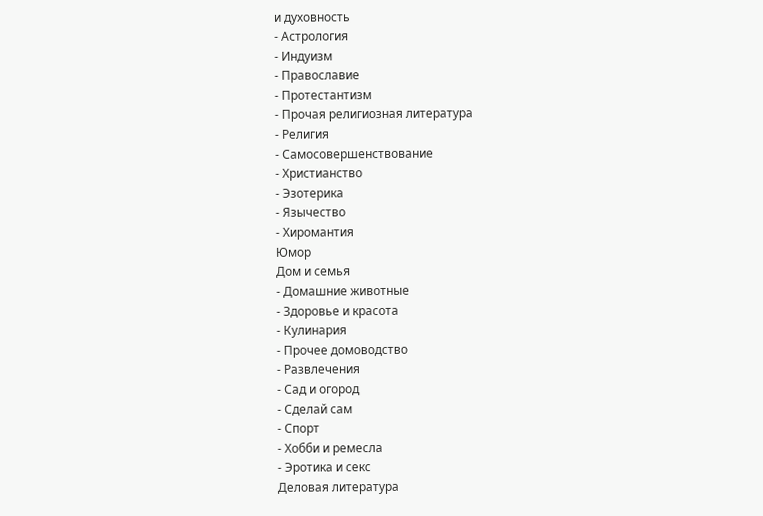и духовность
- Астрология
- Индуизм
- Православие
- Протестантизм
- Прочая религиозная литература
- Религия
- Самосовершенствование
- Христианство
- Эзотерика
- Язычество
- Хиромантия
Юмор
Дом и семья
- Домашние животные
- Здоровье и красота
- Кулинария
- Прочее домоводство
- Развлечения
- Сад и огород
- Сделай сам
- Спорт
- Хобби и ремесла
- Эротика и секс
Деловая литература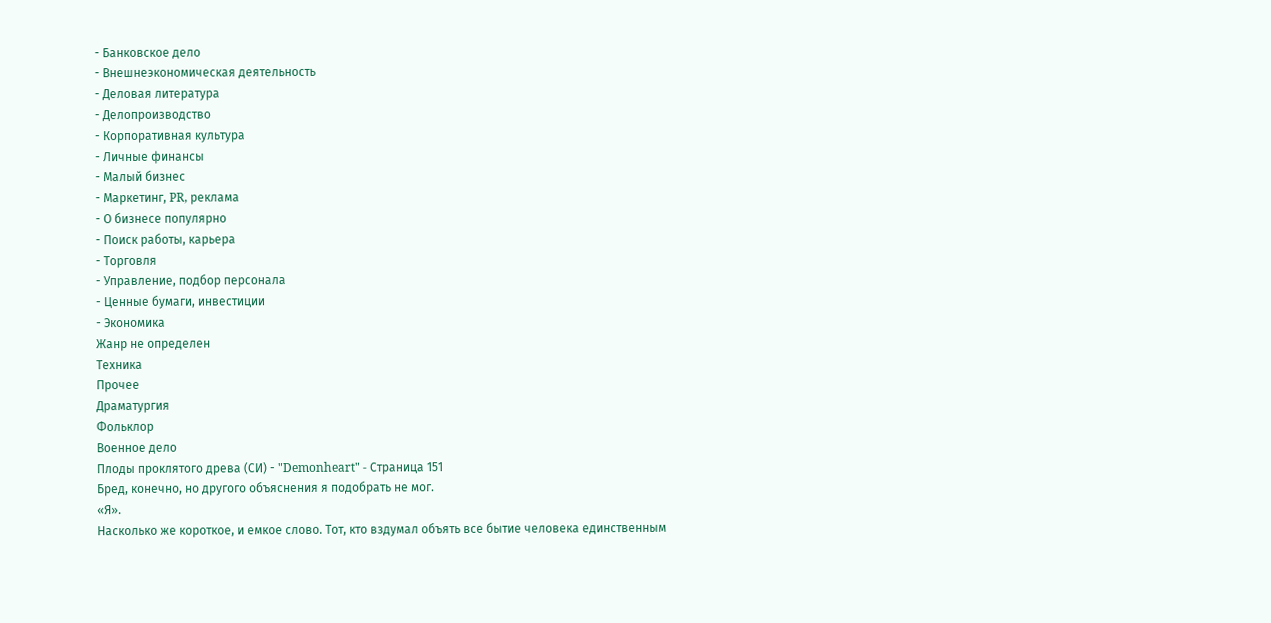- Банковское дело
- Внешнеэкономическая деятельность
- Деловая литература
- Делопроизводство
- Корпоративная культура
- Личные финансы
- Малый бизнес
- Маркетинг, PR, реклама
- О бизнесе популярно
- Поиск работы, карьера
- Торговля
- Управление, подбор персонала
- Ценные бумаги, инвестиции
- Экономика
Жанр не определен
Техника
Прочее
Драматургия
Фольклор
Военное дело
Плоды проклятого древа (СИ) - "Demonheart" - Страница 151
Бред, конечно, но другого объяснения я подобрать не мог.
«Я».
Насколько же короткое, и емкое слово. Тот, кто вздумал объять все бытие человека единственным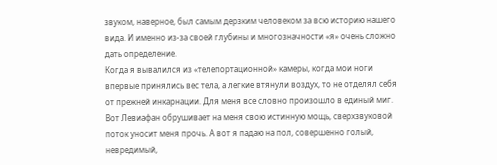звуком, наверное, был самым дерзким человеком за всю историю нашего вида. И именно из-за своей глубины и многозначности «я» очень сложно дать определение.
Когда я вывалился из «телепортационной» камеры, когда мои ноги впервые принялись вес тела, а легкие втянули воздух, то не отделял себя от прежней инкарнации. Для меня все словно произошло в единый миг. Вот Левиафан обрушивает на меня свою истинную мощь, сверхзвуковой поток уносит меня прочь. А вот я падаю на пол, совершенно голый, невредимый,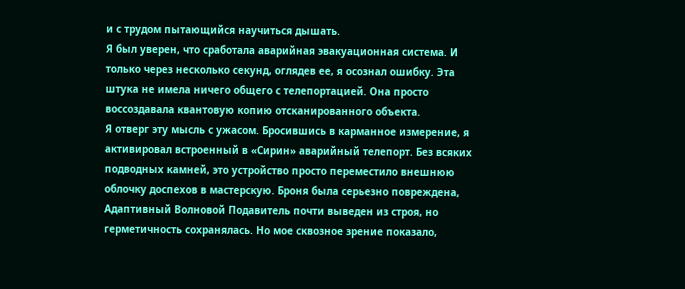и с трудом пытающийся научиться дышать.
Я был уверен, что сработала аварийная эвакуационная система. И только через несколько секунд, оглядев ее, я осознал ошибку. Эта штука не имела ничего общего с телепортацией. Она просто воссоздавала квантовую копию отсканированного объекта.
Я отверг эту мысль с ужасом. Бросившись в карманное измерение, я активировал встроенный в «Сирин» аварийный телепорт. Без всяких подводных камней, это устройство просто переместило внешнюю облочку доспехов в мастерскую. Броня была серьезно повреждена, Адаптивный Волновой Подавитель почти выведен из строя, но герметичность сохранялась. Но мое сквозное зрение показало,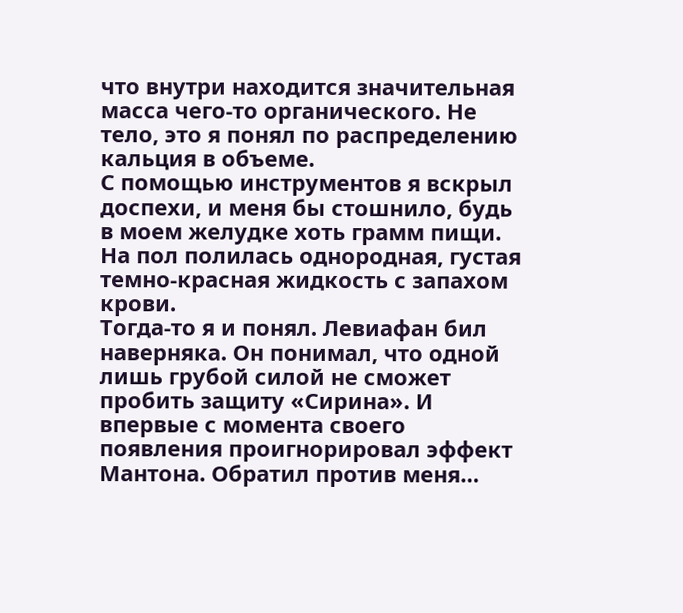что внутри находится значительная масса чего-то органического. Не тело, это я понял по распределению кальция в объеме.
С помощью инструментов я вскрыл доспехи, и меня бы стошнило, будь в моем желудке хоть грамм пищи. На пол полилась однородная, густая темно-красная жидкость с запахом крови.
Тогда-то я и понял. Левиафан бил наверняка. Он понимал, что одной лишь грубой силой не сможет пробить защиту «Сирина». И впервые с момента своего появления проигнорировал эффект Мантона. Обратил против меня…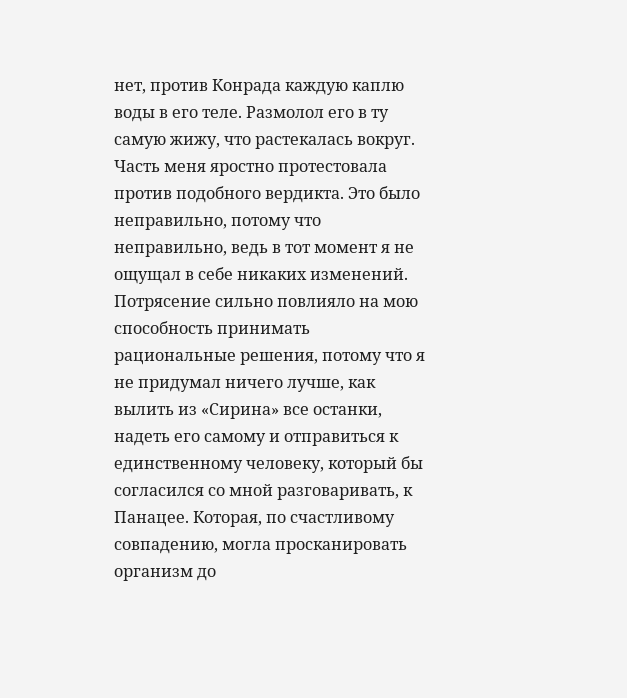нет, против Конрада каждую каплю воды в его теле. Размолол его в ту самую жижу, что растекалась вокруг.
Часть меня яростно протестовала против подобного вердикта. Это было неправильно, потому что неправильно, ведь в тот момент я не ощущал в себе никаких изменений. Потрясение сильно повлияло на мою способность принимать рациональные решения, потому что я не придумал ничего лучше, как вылить из «Сирина» все останки, надеть его самому и отправиться к единственному человеку, который бы согласился со мной разговаривать, к Панацее. Которая, по счастливому совпадению, могла просканировать организм до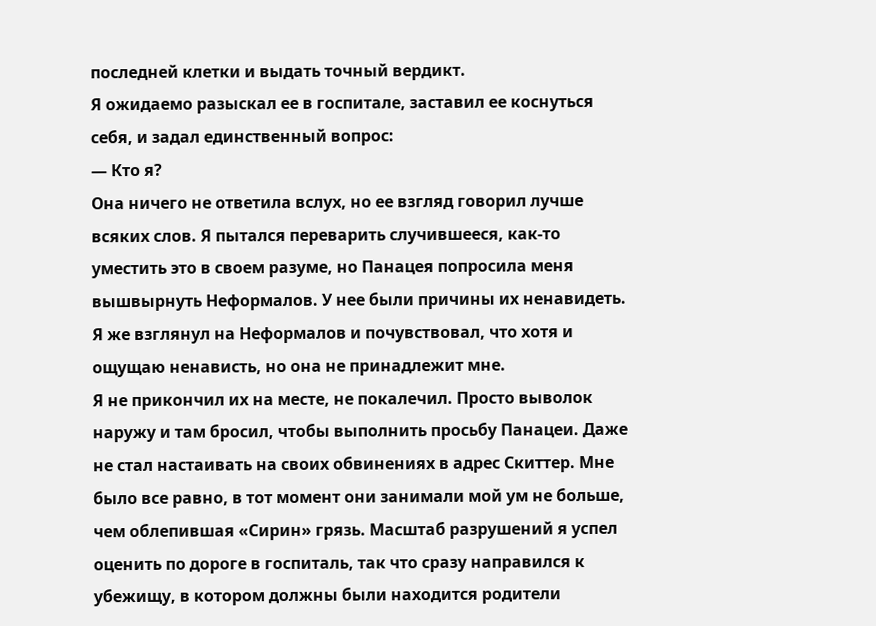последней клетки и выдать точный вердикт.
Я ожидаемо разыскал ее в госпитале, заставил ее коснуться себя, и задал единственный вопрос:
— Кто я?
Она ничего не ответила вслух, но ее взгляд говорил лучше всяких слов. Я пытался переварить случившееся, как-то уместить это в своем разуме, но Панацея попросила меня вышвырнуть Неформалов. У нее были причины их ненавидеть. Я же взглянул на Неформалов и почувствовал, что хотя и ощущаю ненависть, но она не принадлежит мне.
Я не прикончил их на месте, не покалечил. Просто выволок наружу и там бросил, чтобы выполнить просьбу Панацеи. Даже не стал настаивать на своих обвинениях в адрес Скиттер. Мне было все равно, в тот момент они занимали мой ум не больше, чем облепившая «Сирин» грязь. Масштаб разрушений я успел оценить по дороге в госпиталь, так что сразу направился к убежищу, в котором должны были находится родители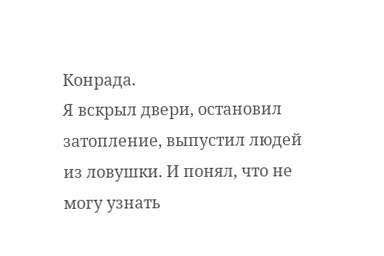Конрада.
Я вскрыл двери, остановил затопление, выпустил людей из ловушки. И понял, что не могу узнать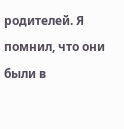родителей. Я помнил, что они были в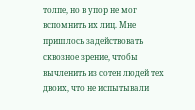толпе, но в упор не мог вспомнить их лиц. Мне пришлось задействовать сквозное зрение, чтобы вычленить из сотен людей тех двоих, что не испытывали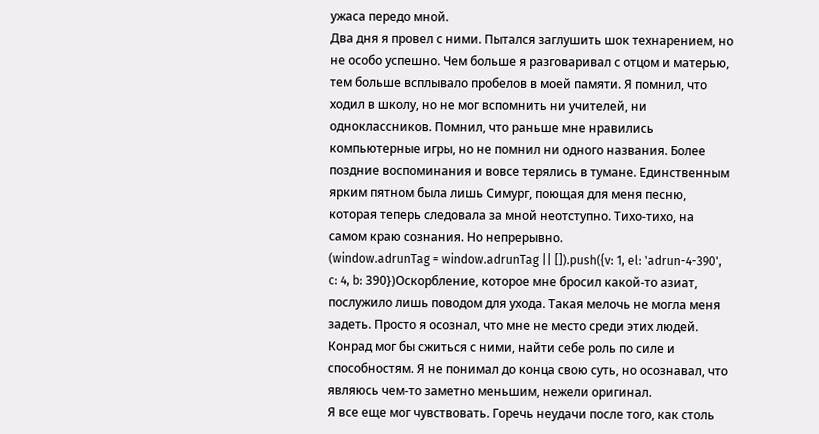ужаса передо мной.
Два дня я провел с ними. Пытался заглушить шок технарением, но не особо успешно. Чем больше я разговаривал с отцом и матерью, тем больше всплывало пробелов в моей памяти. Я помнил, что ходил в школу, но не мог вспомнить ни учителей, ни одноклассников. Помнил, что раньше мне нравились компьютерные игры, но не помнил ни одного названия. Более поздние воспоминания и вовсе терялись в тумане. Единственным ярким пятном была лишь Симург, поющая для меня песню, которая теперь следовала за мной неотступно. Тихо-тихо, на самом краю сознания. Но непрерывно.
(window.adrunTag = window.adrunTag || []).push({v: 1, el: 'adrun-4-390', c: 4, b: 390})Оскорбление, которое мне бросил какой-то азиат, послужило лишь поводом для ухода. Такая мелочь не могла меня задеть. Просто я осознал, что мне не место среди этих людей. Конрад мог бы сжиться с ними, найти себе роль по силе и способностям. Я не понимал до конца свою суть, но осознавал, что являюсь чем-то заметно меньшим, нежели оригинал.
Я все еще мог чувствовать. Горечь неудачи после того, как столь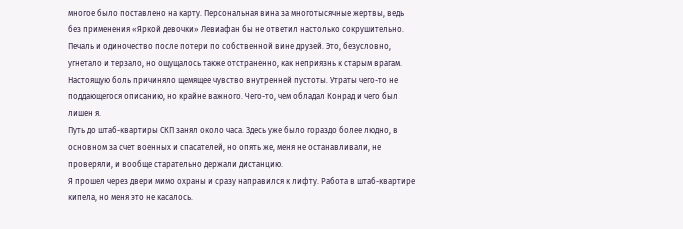многое было поставлено на карту. Персональная вина за многотысячные жертвы, ведь без применения «Яркой девочки» Левиафан бы не ответил настолько сокрушительно. Печаль и одиночество после потери по собственной вине друзей. Это, безусловно, угнетало и терзало, но ощущалось также отстраненно, как неприязнь к старым врагам.
Настоящую боль причиняло щемящее чувство внутренней пустоты. Утраты чего-то не поддающегося описанию, но крайне важного. Чего-то, чем обладал Конрад и чего был лишен я.
Путь до штаб-квартиры СКП занял около часа. Здесь уже было гораздо более людно, в основном за счет военных и спасателей, но опять же, меня не останавливали, не проверяли, и вообще старательно держали дистанцию.
Я прошел через двери мимо охраны и сразу направился к лифту. Работа в штаб-квартире кипела, но меня это не касалось.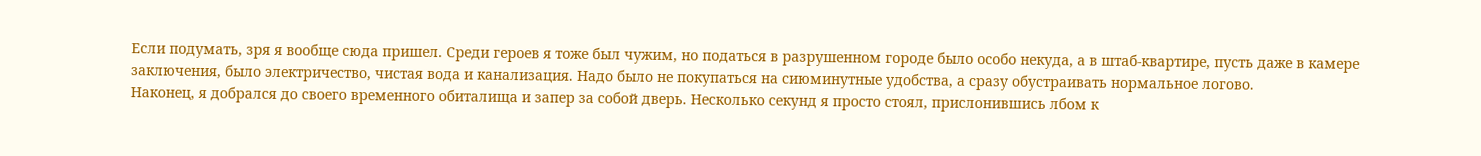Если подумать, зря я вообще сюда пришел. Среди героев я тоже был чужим, но податься в разрушенном городе было особо некуда, а в штаб-квартире, пусть даже в камере заключения, было электричество, чистая вода и канализация. Надо было не покупаться на сиюминутные удобства, а сразу обустраивать нормальное логово.
Наконец, я добрался до своего временного обиталища и запер за собой дверь. Несколько секунд я просто стоял, прислонившись лбом к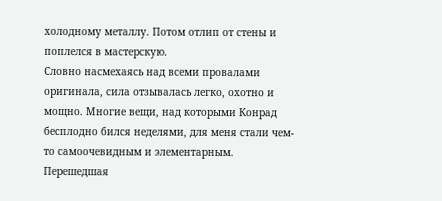холодному металлу. Потом отлип от стены и поплелся в мастерскую.
Словно насмехаясь над всеми провалами оригинала, сила отзывалась легко, охотно и мощно. Многие вещи, над которыми Конрад бесплодно бился неделями, для меня стали чем-то самоочевидным и элементарным. Перешедшая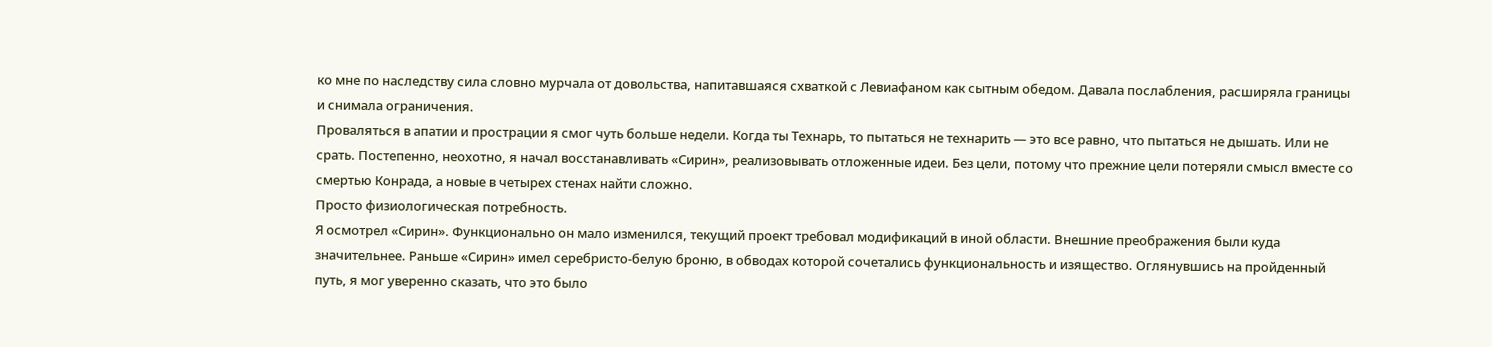ко мне по наследству сила словно мурчала от довольства, напитавшаяся схваткой с Левиафаном как сытным обедом. Давала послабления, расширяла границы и снимала ограничения.
Проваляться в апатии и прострации я смог чуть больше недели. Когда ты Технарь, то пытаться не технарить — это все равно, что пытаться не дышать. Или не срать. Постепенно, неохотно, я начал восстанавливать «Сирин», реализовывать отложенные идеи. Без цели, потому что прежние цели потеряли смысл вместе со смертью Конрада, а новые в четырех стенах найти сложно.
Просто физиологическая потребность.
Я осмотрел «Сирин». Функционально он мало изменился, текущий проект требовал модификаций в иной области. Внешние преображения были куда значительнее. Раньше «Сирин» имел серебристо-белую броню, в обводах которой сочетались функциональность и изящество. Оглянувшись на пройденный путь, я мог уверенно сказать, что это было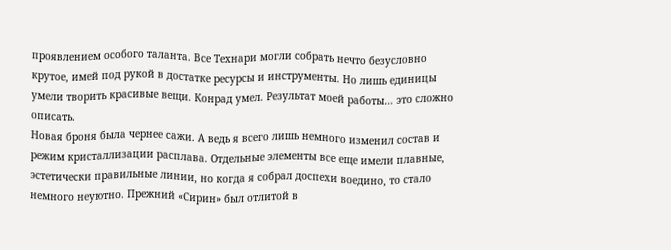проявлением особого таланта. Все Технари могли собрать нечто безусловно крутое, имей под рукой в достатке ресурсы и инструменты. Но лишь единицы умели творить красивые вещи. Конрад умел. Результат моей работы… это сложно описать.
Новая броня была чернее сажи. А ведь я всего лишь немного изменил состав и режим кристаллизации расплава. Отдельные элементы все еще имели плавные, эстетически правильные линии, но когда я собрал доспехи воедино, то стало немного неуютно. Прежний «Сирин» был отлитой в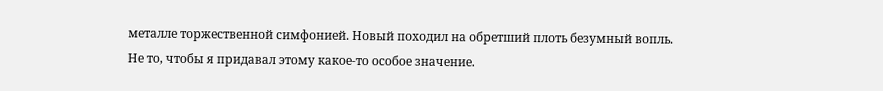металле торжественной симфонией. Новый походил на обретший плоть безумный вопль.
Не то, чтобы я придавал этому какое-то особое значение.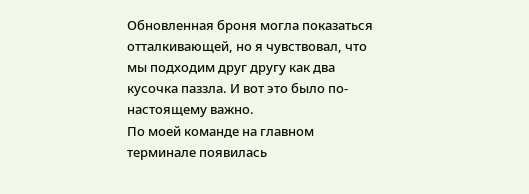Обновленная броня могла показаться отталкивающей, но я чувствовал, что мы подходим друг другу как два кусочка паззла. И вот это было по-настоящему важно.
По моей команде на главном терминале появилась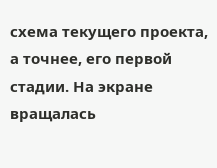схема текущего проекта, а точнее, его первой стадии. На экране вращалась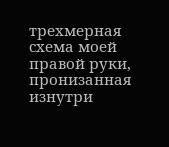трехмерная схема моей правой руки, пронизанная изнутри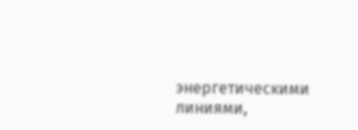энергетическими линиями,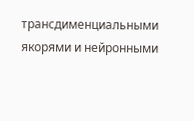трансдименциальными якорями и нейронными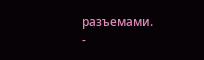разъемами.
-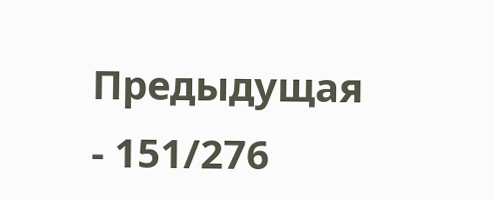Предыдущая
- 151/276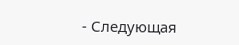- Следующая